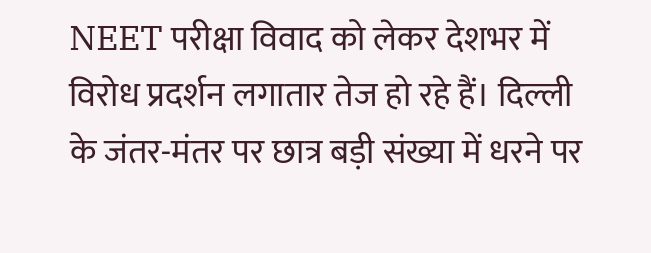NEET परीक्षा विवाद को लेकर देशभर में विरोध प्रदर्शन लगातार तेज हो रहे हैं। दिल्ली के जंतर-मंतर पर छात्र बड़ी संख्या में धरने पर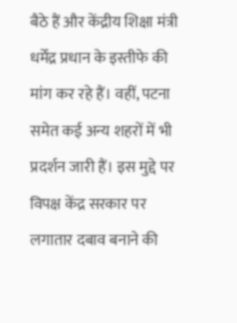बैठे हैं और केंद्रीय शिक्षा मंत्री धर्मेंद्र प्रधान के इस्तीफे की मांग कर रहे हैं। वहीं, पटना समेत कई अन्य शहरों में भी प्रदर्शन जारी हैं। इस मुद्दे पर विपक्ष केंद्र सरकार पर लगातार दबाव बनाने की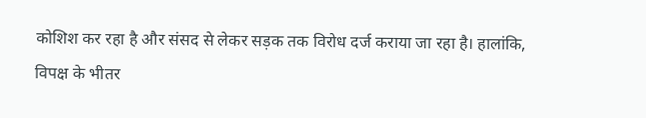कोशिश कर रहा है और संसद से लेकर सड़क तक विरोध दर्ज कराया जा रहा है। हालांकि, विपक्ष के भीतर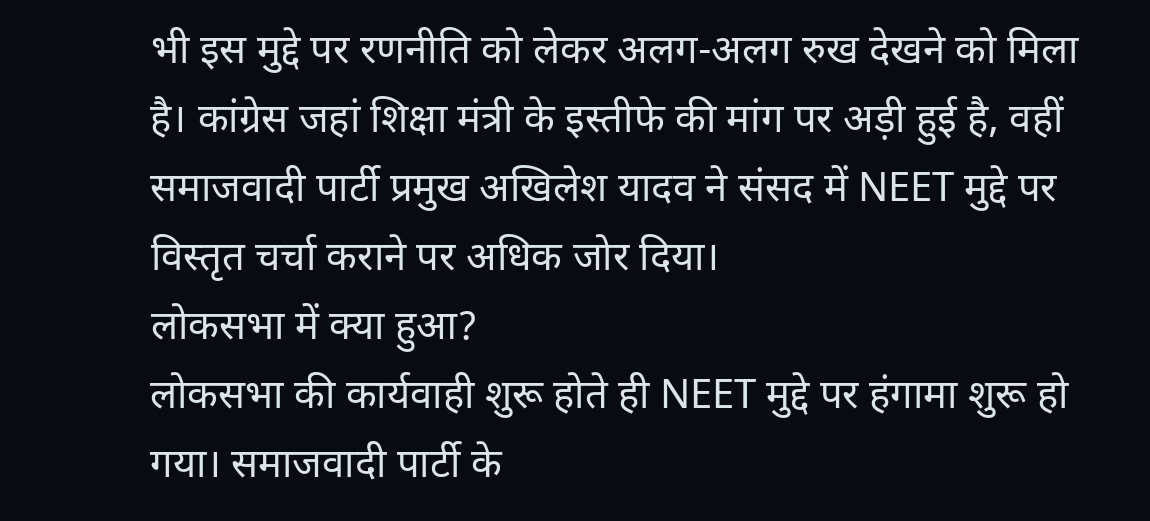भी इस मुद्दे पर रणनीति को लेकर अलग-अलग रुख देखने को मिला है। कांग्रेस जहां शिक्षा मंत्री के इस्तीफे की मांग पर अड़ी हुई है, वहीं समाजवादी पार्टी प्रमुख अखिलेश यादव ने संसद में NEET मुद्दे पर विस्तृत चर्चा कराने पर अधिक जोर दिया।
लोकसभा में क्या हुआ?
लोकसभा की कार्यवाही शुरू होते ही NEET मुद्दे पर हंगामा शुरू हो गया। समाजवादी पार्टी के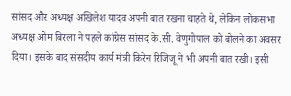सांसद और अध्यक्ष अखिलेश यादव अपनी बात रखना चाहते थे, लेकिन लोकसभा अध्यक्ष ओम बिरला ने पहले कांग्रेस सांसद के.सी. वेणुगोपाल को बोलने का अवसर दिया। इसके बाद संसदीय कार्य मंत्री किरेन रिजिजू ने भी अपनी बात रखी। इसी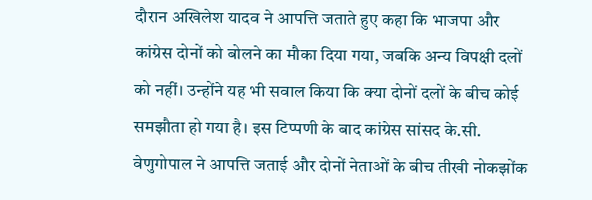दौरान अखिलेश यादव ने आपत्ति जताते हुए कहा कि भाजपा और कांग्रेस दोनों को बोलने का मौका दिया गया, जबकि अन्य विपक्षी दलों को नहीं। उन्होंने यह भी सवाल किया कि क्या दोनों दलों के बीच कोई समझौता हो गया है। इस टिप्पणी के बाद कांग्रेस सांसद के.सी. वेणुगोपाल ने आपत्ति जताई और दोनों नेताओं के बीच तीखी नोकझोंक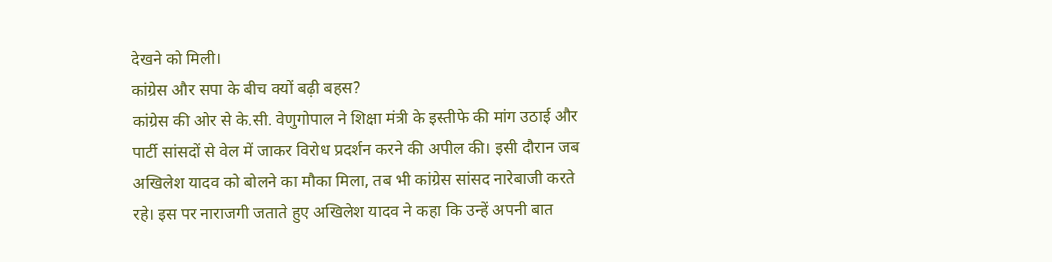देखने को मिली।
कांग्रेस और सपा के बीच क्यों बढ़ी बहस?
कांग्रेस की ओर से के.सी. वेणुगोपाल ने शिक्षा मंत्री के इस्तीफे की मांग उठाई और पार्टी सांसदों से वेल में जाकर विरोध प्रदर्शन करने की अपील की। इसी दौरान जब अखिलेश यादव को बोलने का मौका मिला, तब भी कांग्रेस सांसद नारेबाजी करते रहे। इस पर नाराजगी जताते हुए अखिलेश यादव ने कहा कि उन्हें अपनी बात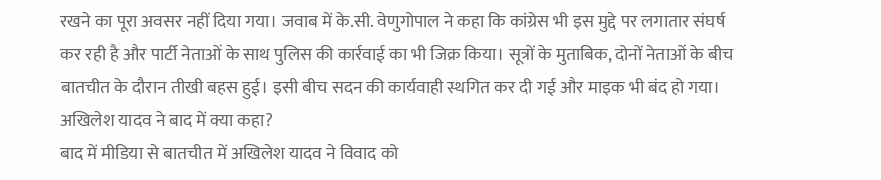रखने का पूरा अवसर नहीं दिया गया। जवाब में के.सी. वेणुगोपाल ने कहा कि कांग्रेस भी इस मुद्दे पर लगातार संघर्ष कर रही है और पार्टी नेताओं के साथ पुलिस की कार्रवाई का भी जिक्र किया। सूत्रों के मुताबिक, दोनों नेताओं के बीच बातचीत के दौरान तीखी बहस हुई। इसी बीच सदन की कार्यवाही स्थगित कर दी गई और माइक भी बंद हो गया।
अखिलेश यादव ने बाद में क्या कहा?
बाद में मीडिया से बातचीत में अखिलेश यादव ने विवाद को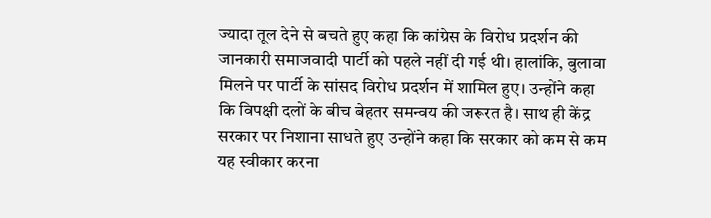ज्यादा तूल देने से बचते हुए कहा कि कांग्रेस के विरोध प्रदर्शन की जानकारी समाजवादी पार्टी को पहले नहीं दी गई थी। हालांकि, बुलावा मिलने पर पार्टी के सांसद विरोध प्रदर्शन में शामिल हुए। उन्होंने कहा कि विपक्षी दलों के बीच बेहतर समन्वय की जरूरत है। साथ ही केंद्र सरकार पर निशाना साधते हुए उन्होंने कहा कि सरकार को कम से कम यह स्वीकार करना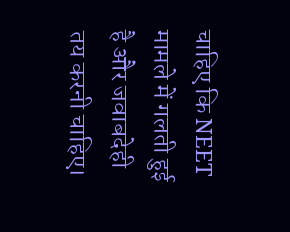चाहिए कि NEET मामले में गलती हुई है और जवाबदेही तय करनी चाहिए।